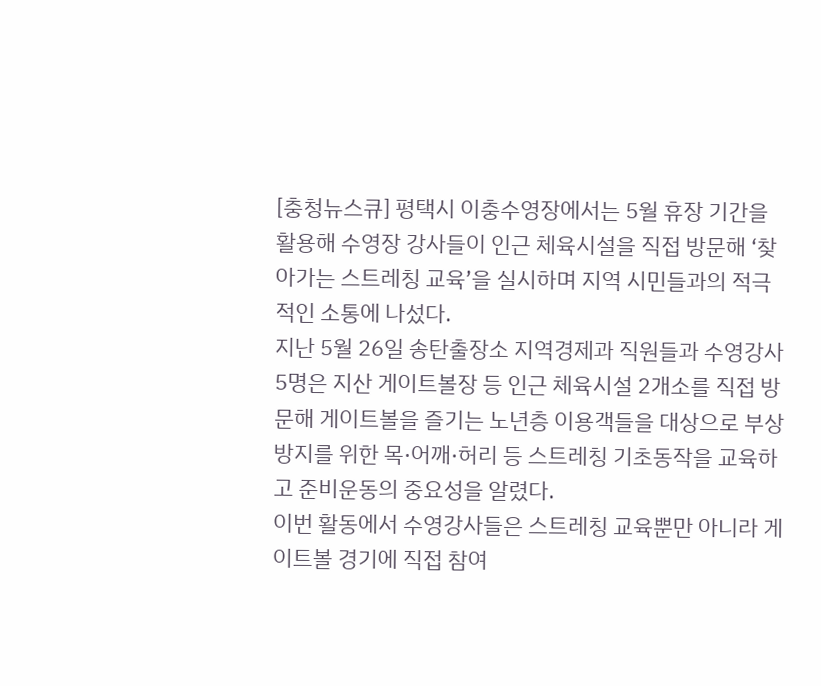[충청뉴스큐] 평택시 이충수영장에서는 5월 휴장 기간을 활용해 수영장 강사들이 인근 체육시설을 직접 방문해 ‘찾아가는 스트레칭 교육’을 실시하며 지역 시민들과의 적극적인 소통에 나섰다.
지난 5월 26일 송탄출장소 지역경제과 직원들과 수영강사 5명은 지산 게이트볼장 등 인근 체육시설 2개소를 직접 방문해 게이트볼을 즐기는 노년층 이용객들을 대상으로 부상 방지를 위한 목·어깨·허리 등 스트레칭 기초동작을 교육하고 준비운동의 중요성을 알렸다.
이번 활동에서 수영강사들은 스트레칭 교육뿐만 아니라 게이트볼 경기에 직접 참여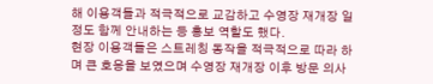해 이용객들과 적극적으로 교감하고 수영장 재개장 일정도 함께 안내하는 등 홍보 역할도 했다.
현장 이용객들은 스트레칭 동작을 적극적으로 따라 하며 큰 호응을 보였으며 수영장 재개장 이후 방문 의사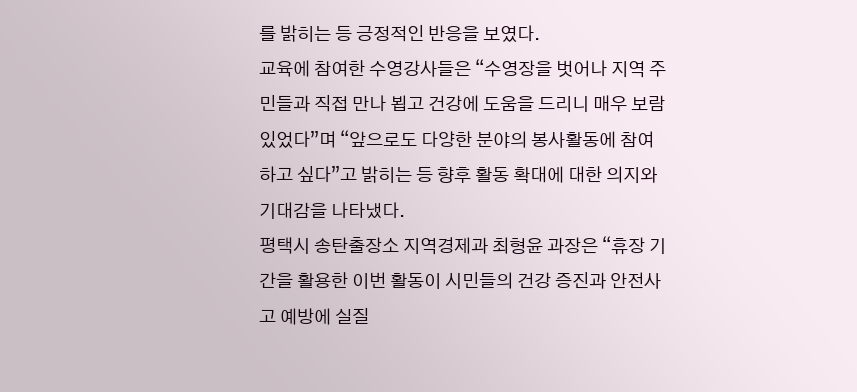를 밝히는 등 긍정적인 반응을 보였다.
교육에 참여한 수영강사들은 “수영장을 벗어나 지역 주민들과 직접 만나 뵙고 건강에 도움을 드리니 매우 보람 있었다”며 “앞으로도 다양한 분야의 봉사활동에 참여하고 싶다”고 밝히는 등 향후 활동 확대에 대한 의지와 기대감을 나타냈다.
평택시 송탄출장소 지역경제과 최형윤 과장은 “휴장 기간을 활용한 이번 활동이 시민들의 건강 증진과 안전사고 예방에 실질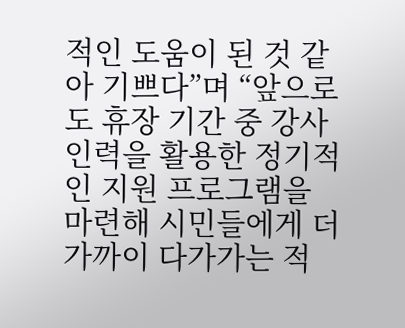적인 도움이 된 것 같아 기쁘다”며 “앞으로도 휴장 기간 중 강사 인력을 활용한 정기적인 지원 프로그램을 마련해 시민들에게 더 가까이 다가가는 적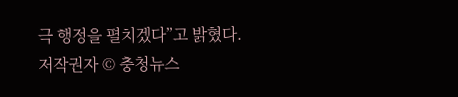극 행정을 펼치겠다”고 밝혔다.
저작권자 © 충청뉴스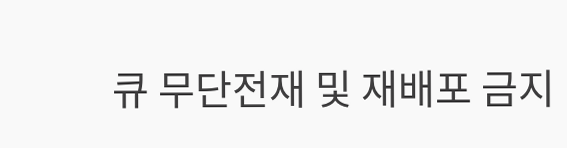큐 무단전재 및 재배포 금지